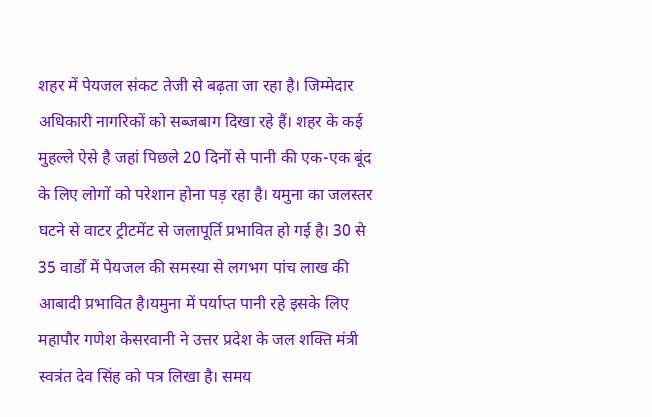शहर में पेयजल संकट तेजी से बढ़ता जा रहा है। जिम्मेदार अधिकारी नागरिकों को सब्जबाग दिखा रहे हैं। शहर के कई मुहल्ले ऐसे है जहां पिछले 20 दिनों से पानी की एक-एक बूंद के लिए लोगों को परेशान होना पड़ रहा है। यमुना का जलस्तर घटने से वाटर ट्रीटमेंट से जलापूर्ति प्रभावित हो गई है। 30 से 35 वार्डों में पेयजल की समस्या से लगभग पांच लाख की आबादी प्रभावित है।यमुना में पर्याप्त पानी रहे इसके लिए महापौर गणेश केसरवानी ने उत्तर प्रदेश के जल शक्ति मंत्री स्वत्रंत देव सिंह को पत्र लिखा है। समय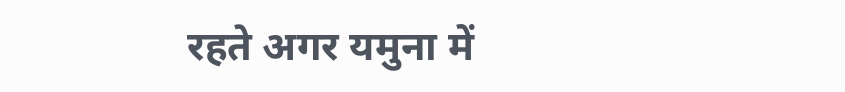रहते अगर यमुना में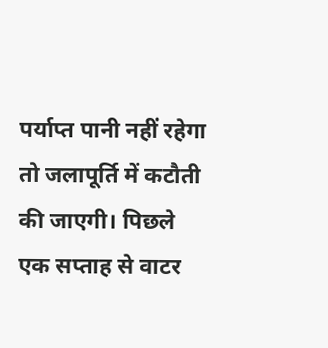पर्याप्त पानी नहीं रहेगा तो जलापूर्ति में कटौती की जाएगी। पिछले एक सप्ताह से वाटर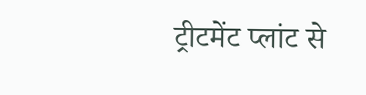ट्रीटमेंट प्लांट से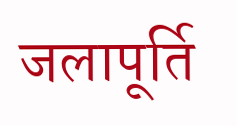जलापूर्ति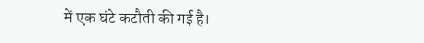में एक घंटे कटौती की गई है।